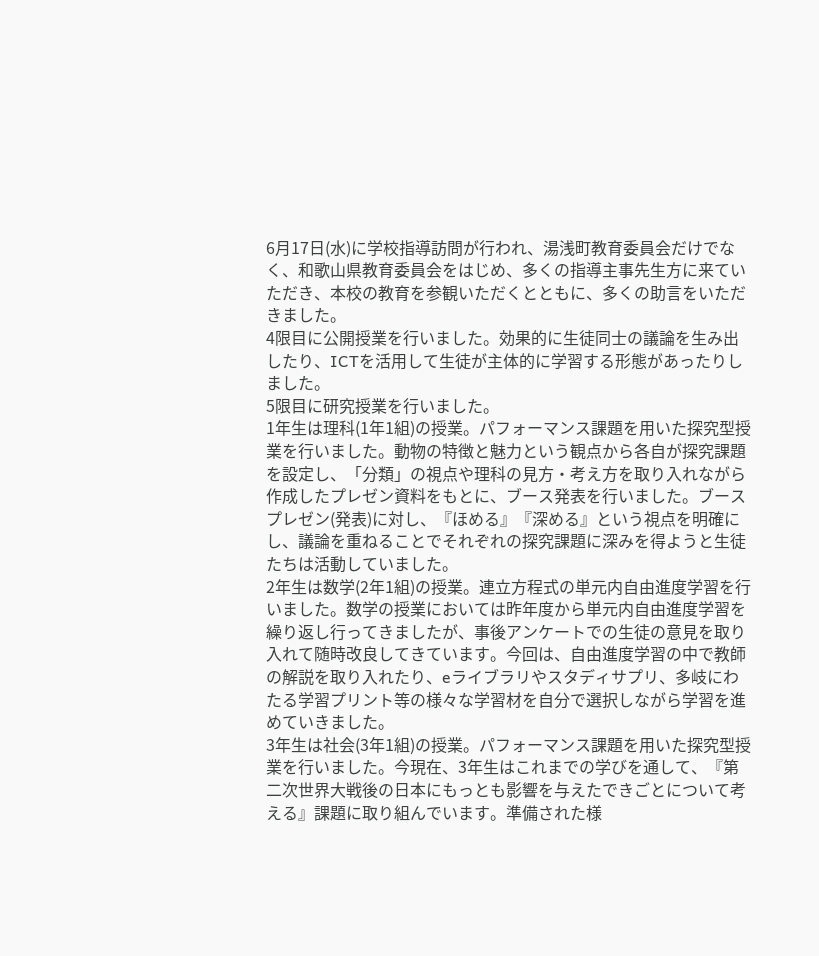6月17日(水)に学校指導訪問が行われ、湯浅町教育委員会だけでなく、和歌山県教育委員会をはじめ、多くの指導主事先生方に来ていただき、本校の教育を参観いただくとともに、多くの助言をいただきました。
4限目に公開授業を行いました。効果的に生徒同士の議論を生み出したり、ICTを活用して生徒が主体的に学習する形態があったりしました。
5限目に研究授業を行いました。
1年生は理科(1年1組)の授業。パフォーマンス課題を用いた探究型授業を行いました。動物の特徴と魅力という観点から各自が探究課題を設定し、「分類」の視点や理科の見方・考え方を取り入れながら作成したプレゼン資料をもとに、ブース発表を行いました。ブースプレゼン(発表)に対し、『ほめる』『深める』という視点を明確にし、議論を重ねることでそれぞれの探究課題に深みを得ようと生徒たちは活動していました。
2年生は数学(2年1組)の授業。連立方程式の単元内自由進度学習を行いました。数学の授業においては昨年度から単元内自由進度学習を繰り返し行ってきましたが、事後アンケートでの生徒の意見を取り入れて随時改良してきています。今回は、自由進度学習の中で教師の解説を取り入れたり、eライブラリやスタディサプリ、多岐にわたる学習プリント等の様々な学習材を自分で選択しながら学習を進めていきました。
3年生は社会(3年1組)の授業。パフォーマンス課題を用いた探究型授業を行いました。今現在、3年生はこれまでの学びを通して、『第二次世界大戦後の日本にもっとも影響を与えたできごとについて考える』課題に取り組んでいます。準備された様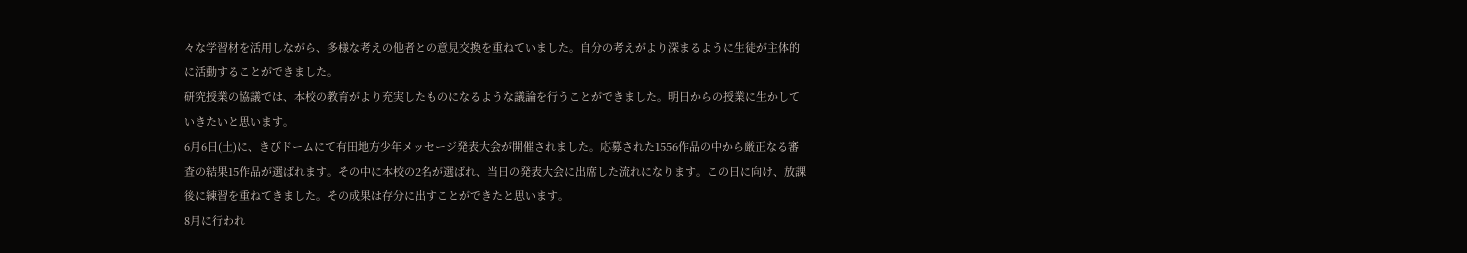々な学習材を活用しながら、多様な考えの他者との意見交換を重ねていました。自分の考えがより深まるように生徒が主体的に活動することができました。
研究授業の協議では、本校の教育がより充実したものになるような議論を行うことができました。明日からの授業に生かしていきたいと思います。
6月6日(土)に、きびドームにて有田地方少年メッセージ発表大会が開催されました。応募された1556作品の中から厳正なる審査の結果15作品が選ばれます。その中に本校の2名が選ばれ、当日の発表大会に出席した流れになります。この日に向け、放課後に練習を重ねてきました。その成果は存分に出すことができたと思います。
8月に行われ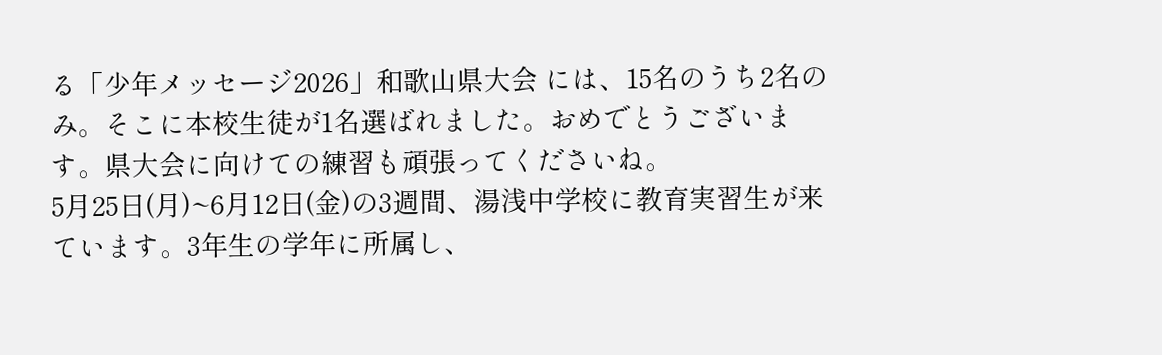る「少年メッセージ2026」和歌山県大会 には、15名のうち2名のみ。そこに本校生徒が1名選ばれました。おめでとうございます。県大会に向けての練習も頑張ってくださいね。
5月25日(月)~6月12日(金)の3週間、湯浅中学校に教育実習生が来ています。3年生の学年に所属し、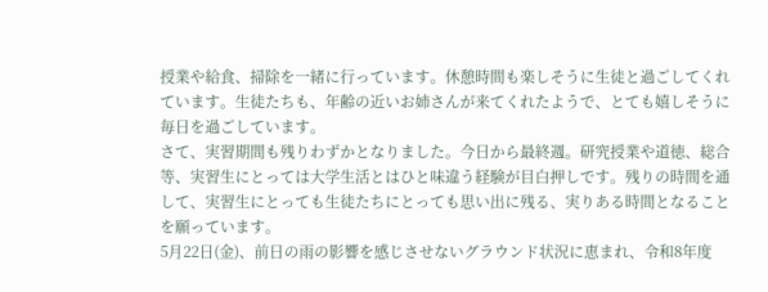授業や給食、掃除を一緒に行っています。休憩時間も楽しそうに生徒と過ごしてくれています。生徒たちも、年齢の近いお姉さんが来てくれたようで、とても嬉しそうに毎日を過ごしています。
さて、実習期間も残りわずかとなりました。今日から最終週。研究授業や道徳、総合等、実習生にとっては大学生活とはひと味違う経験が目白押しです。残りの時間を通して、実習生にとっても生徒たちにとっても思い出に残る、実りある時間となることを願っています。
5月22日(金)、前日の雨の影響を感じさせないグラウンド状況に恵まれ、令和8年度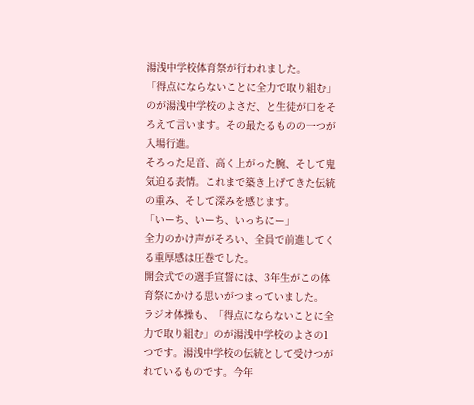湯浅中学校体育祭が行われました。
「得点にならないことに全力で取り組む」のが湯浅中学校のよさだ、と生徒が口をそろえて言います。その最たるものの一つが入場行進。
そろった足音、高く上がった腕、そして鬼気迫る表情。これまで築き上げてきた伝統の重み、そして深みを感じます。
「いーち、いーち、いっちにー」
全力のかけ声がそろい、全員で前進してくる重厚感は圧巻でした。
開会式での選手宣誓には、3年生がこの体育祭にかける思いがつまっていました。
ラジオ体操も、「得点にならないことに全力で取り組む」のが湯浅中学校のよさの1つです。湯浅中学校の伝統として受けつがれているものです。今年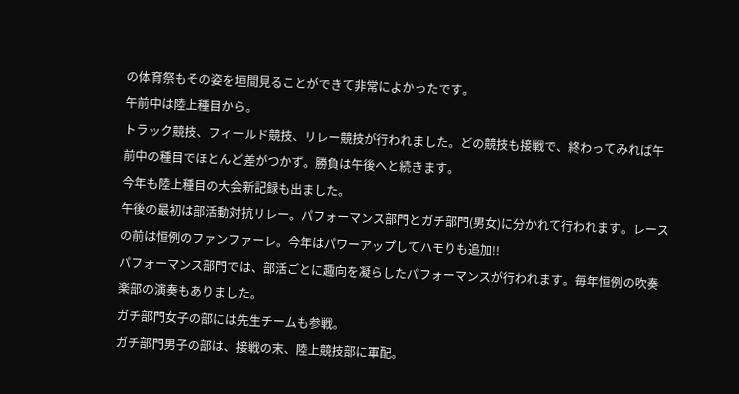の体育祭もその姿を垣間見ることができて非常によかったです。
午前中は陸上種目から。
トラック競技、フィールド競技、リレー競技が行われました。どの競技も接戦で、終わってみれば午前中の種目でほとんど差がつかず。勝負は午後へと続きます。
今年も陸上種目の大会新記録も出ました。
午後の最初は部活動対抗リレー。パフォーマンス部門とガチ部門(男女)に分かれて行われます。レースの前は恒例のファンファーレ。今年はパワーアップしてハモりも追加!!
パフォーマンス部門では、部活ごとに趣向を凝らしたパフォーマンスが行われます。毎年恒例の吹奏楽部の演奏もありました。
ガチ部門女子の部には先生チームも参戦。
ガチ部門男子の部は、接戦の末、陸上競技部に軍配。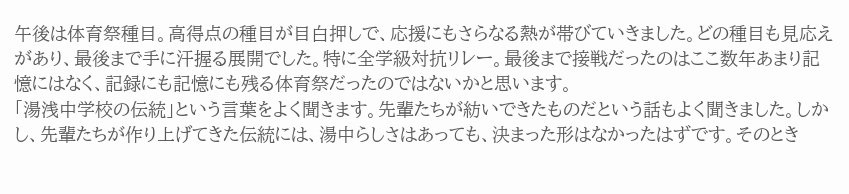午後は体育祭種目。高得点の種目が目白押しで、応援にもさらなる熱が帯びていきました。どの種目も見応えがあり、最後まで手に汗握る展開でした。特に全学級対抗リレー。最後まで接戦だったのはここ数年あまり記憶にはなく、記録にも記憶にも残る体育祭だったのではないかと思います。
「湯浅中学校の伝統」という言葉をよく聞きます。先輩たちが紡いできたものだという話もよく聞きました。しかし、先輩たちが作り上げてきた伝統には、湯中らしさはあっても、決まった形はなかったはずです。そのとき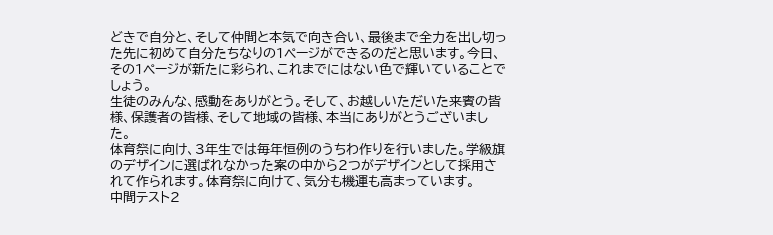どきで自分と、そして仲間と本気で向き合い、最後まで全力を出し切った先に初めて自分たちなりの1ページができるのだと思います。今日、その1ページが新たに彩られ、これまでにはない色で輝いていることでしょう。
生徒のみんな、感動をありがとう。そして、お越しいただいた来賓の皆様、保護者の皆様、そして地域の皆様、本当にありがとうございました。
体育祭に向け、3年生では毎年恒例のうちわ作りを行いました。学級旗のデザインに選ばれなかった案の中から2つがデザインとして採用されて作られます。体育祭に向けて、気分も機運も高まっています。
中間テスト2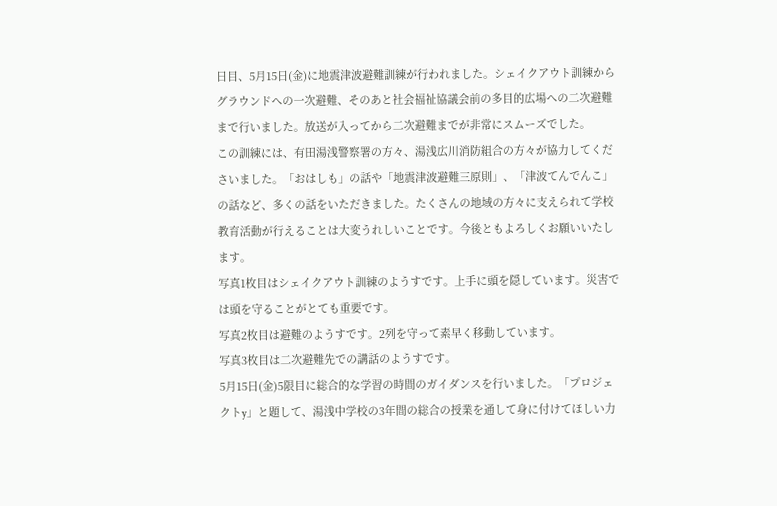日目、5月15日(金)に地震津波避難訓練が行われました。シェイクアウト訓練からグラウンドへの一次避難、そのあと社会福祉協議会前の多目的広場への二次避難まで行いました。放送が入ってから二次避難までが非常にスムーズでした。
この訓練には、有田湯浅警察署の方々、湯浅広川消防組合の方々が協力してくださいました。「おはしも」の話や「地震津波避難三原則」、「津波てんでんこ」の話など、多くの話をいただきました。たくさんの地域の方々に支えられて学校教育活動が行えることは大変うれしいことです。今後ともよろしくお願いいたします。
写真1枚目はシェイクアウト訓練のようすです。上手に頭を隠しています。災害では頭を守ることがとても重要です。
写真2枚目は避難のようすです。2列を守って素早く移動しています。
写真3枚目は二次避難先での講話のようすです。
5月15日(金)5限目に総合的な学習の時間のガイダンスを行いました。「プロジェクトy」と題して、湯浅中学校の3年間の総合の授業を通して身に付けてほしい力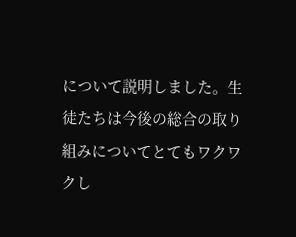について説明しました。生徒たちは今後の総合の取り組みについてとてもワクワクし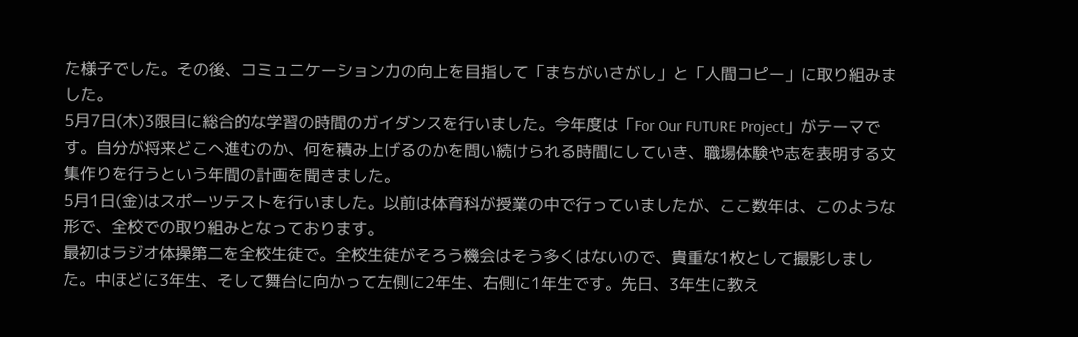た様子でした。その後、コミュニケーション力の向上を目指して「まちがいさがし」と「人間コピー」に取り組みました。
5月7日(木)3限目に総合的な学習の時間のガイダンスを行いました。今年度は「For Our FUTURE Project」がテーマです。自分が将来どこへ進むのか、何を積み上げるのかを問い続けられる時間にしていき、職場体験や志を表明する文集作りを行うという年間の計画を聞きました。
5月1日(金)はスポーツテストを行いました。以前は体育科が授業の中で行っていましたが、ここ数年は、このような形で、全校での取り組みとなっております。
最初はラジオ体操第二を全校生徒で。全校生徒がそろう機会はそう多くはないので、貴重な1枚として撮影しました。中ほどに3年生、そして舞台に向かって左側に2年生、右側に1年生です。先日、3年生に教え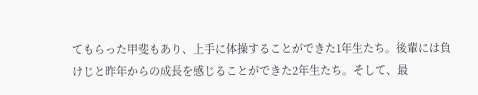てもらった甲斐もあり、上手に体操することができた1年生たち。後輩には負けじと昨年からの成長を感じることができた2年生たち。そして、最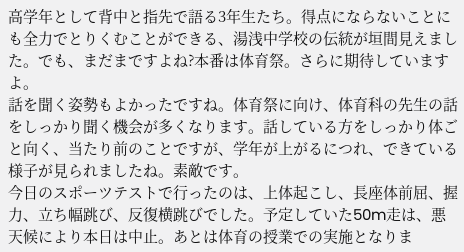高学年として背中と指先で語る3年生たち。得点にならないことにも全力でとりくむことができる、湯浅中学校の伝統が垣間見えました。でも、まだまですよね?本番は体育祭。さらに期待していますよ。
話を聞く姿勢もよかったですね。体育祭に向け、体育科の先生の話をしっかり聞く機会が多くなります。話している方をしっかり体ごと向く、当たり前のことですが、学年が上がるにつれ、できている様子が見られましたね。素敵です。
今日のスポーツテストで行ったのは、上体起こし、長座体前屈、握力、立ち幅跳び、反復横跳びでした。予定していた50m走は、悪天候により本日は中止。あとは体育の授業での実施となりま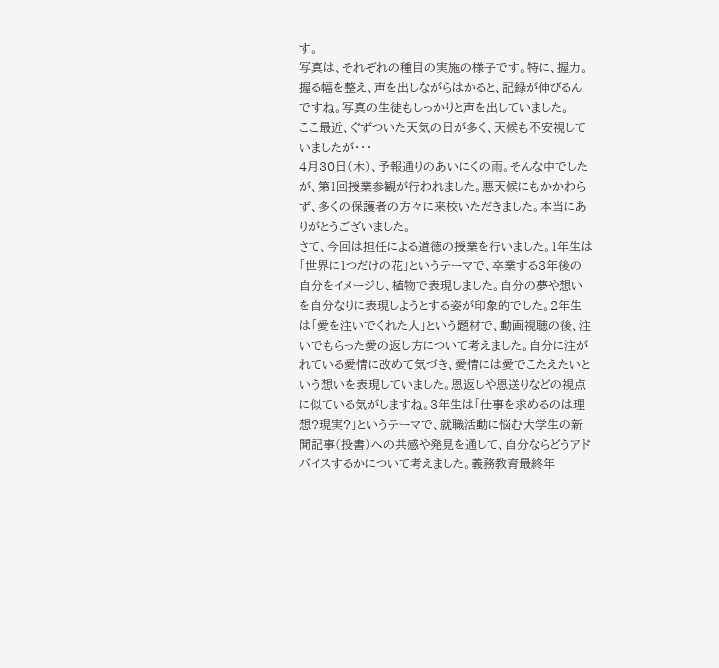す。
写真は、それぞれの種目の実施の様子です。特に、握力。握る幅を整え、声を出しながらはかると、記録が伸びるんですね。写真の生徒もしっかりと声を出していました。
ここ最近、ぐずついた天気の日が多く、天候も不安視していましたが・・・
4月30日(木)、予報通りのあいにくの雨。そんな中でしたが、第1回授業参観が行われました。悪天候にもかかわらず、多くの保護者の方々に来校いただきました。本当にありがとうございました。
さて、今回は担任による道徳の授業を行いました。1年生は「世界に1つだけの花」というテーマで、卒業する3年後の自分をイメージし、植物で表現しました。自分の夢や想いを自分なりに表現しようとする姿が印象的でした。2年生は「愛を注いでくれた人」という題材で、動画視聴の後、注いでもらった愛の返し方について考えました。自分に注がれている愛情に改めて気づき、愛情には愛でこたえたいという想いを表現していました。恩返しや恩送りなどの視点に似ている気がしますね。3年生は「仕事を求めるのは理想?現実?」というテーマで、就職活動に悩む大学生の新聞記事(投書)への共感や発見を通して、自分ならどうアドバイスするかについて考えました。義務教育最終年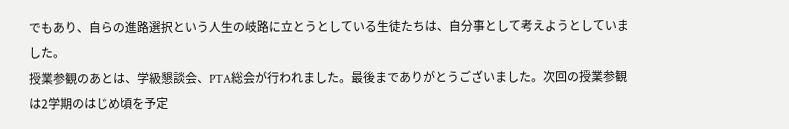でもあり、自らの進路選択という人生の岐路に立とうとしている生徒たちは、自分事として考えようとしていました。
授業参観のあとは、学級懇談会、PTA総会が行われました。最後までありがとうございました。次回の授業参観は2学期のはじめ頃を予定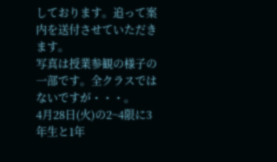しております。追って案内を送付させていただきます。
写真は授業参観の様子の一部です。全クラスではないですが・・・。
4月28日(火)の2~4限に3年生と1年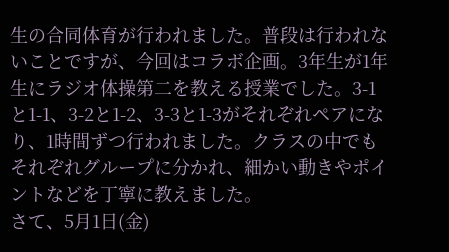生の合同体育が行われました。普段は行われないことですが、今回はコラボ企画。3年生が1年生にラジオ体操第二を教える授業でした。3-1と1-1、3-2と1-2、3-3と1-3がそれぞれペアになり、1時間ずつ行われました。クラスの中でもそれぞれグループに分かれ、細かい動きやポイントなどを丁寧に教えました。
さて、5月1日(金)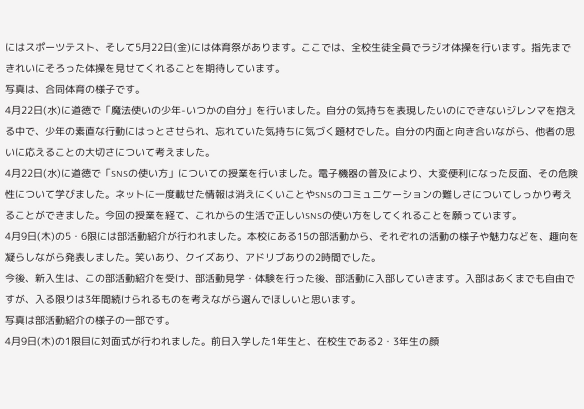にはスポーツテスト、そして5月22日(金)には体育祭があります。ここでは、全校生徒全員でラジオ体操を行います。指先まできれいにそろった体操を見せてくれることを期待しています。
写真は、合同体育の様子です。
4月22日(水)に道徳で「魔法使いの少年-いつかの自分」を行いました。自分の気持ちを表現したいのにできないジレンマを抱える中で、少年の素直な行動にはっとさせられ、忘れていた気持ちに気づく題材でした。自分の内面と向き合いながら、他者の思いに応えることの大切さについて考えました。
4月22日(水)に道徳で「SNSの使い方」についての授業を行いました。電子機器の普及により、大変便利になった反面、その危険性について学びました。ネットに一度載せた情報は消えにくいことやSNSのコミュニケーションの難しさについてしっかり考えることができました。今回の授業を経て、これからの生活で正しいSNSの使い方をしてくれることを願っています。
4月9日(木)の5・6限には部活動紹介が行われました。本校にある15の部活動から、それぞれの活動の様子や魅力などを、趣向を凝らしながら発表しました。笑いあり、クイズあり、アドリブありの2時間でした。
今後、新入生は、この部活動紹介を受け、部活動見学・体験を行った後、部活動に入部していきます。入部はあくまでも自由ですが、入る限りは3年間続けられるものを考えながら選んでほしいと思います。
写真は部活動紹介の様子の一部です。
4月9日(木)の1限目に対面式が行われました。前日入学した1年生と、在校生である2・3年生の顔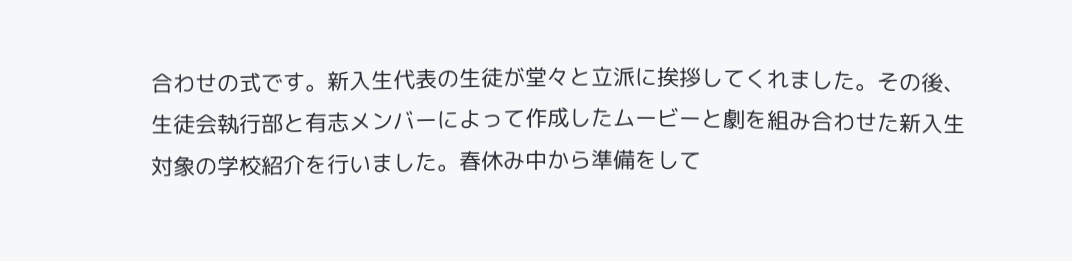合わせの式です。新入生代表の生徒が堂々と立派に挨拶してくれました。その後、生徒会執行部と有志メンバーによって作成したムービーと劇を組み合わせた新入生対象の学校紹介を行いました。春休み中から準備をして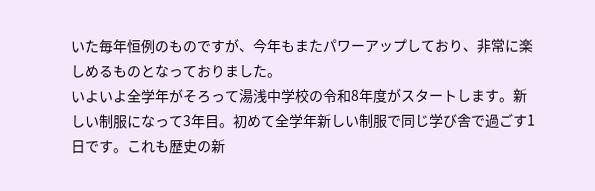いた毎年恒例のものですが、今年もまたパワーアップしており、非常に楽しめるものとなっておりました。
いよいよ全学年がそろって湯浅中学校の令和8年度がスタートします。新しい制服になって3年目。初めて全学年新しい制服で同じ学び舎で過ごす1日です。これも歴史の新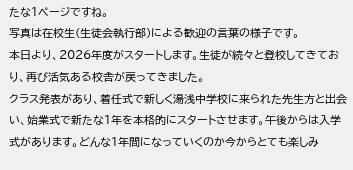たな1ページですね。
写真は在校生(生徒会執行部)による歓迎の言葉の様子です。
本日より、2026年度がスタートします。生徒が続々と登校してきており、再び活気ある校舎が戻ってきました。
クラス発表があり、着任式で新しく湯浅中学校に来られた先生方と出会い、始業式で新たな1年を本格的にスタートさせます。午後からは入学式があります。どんな1年間になっていくのか今からとても楽しみ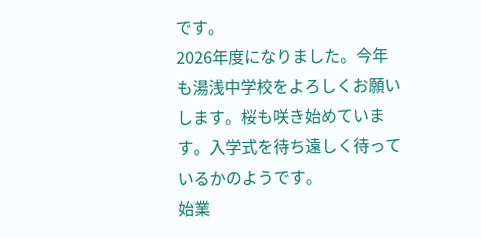です。
2026年度になりました。今年も湯浅中学校をよろしくお願いします。桜も咲き始めています。入学式を待ち遠しく待っているかのようです。
始業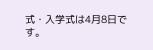式・入学式は4月8日です。